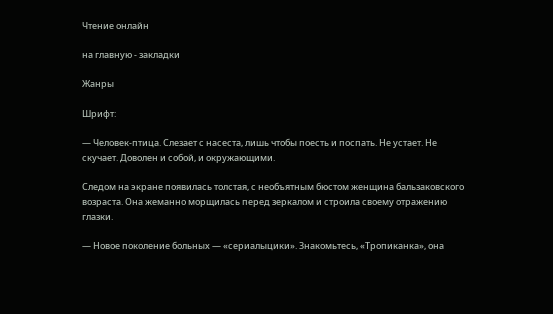Чтение онлайн

на главную - закладки

Жанры

Шрифт:

— Человек-птица. Слезает с насеста, лишь чтобы поесть и поспать. Не устает. Не скучает. Доволен и собой, и окружающими.

Следом на экране появилась толстая, с необъятным бюстом женщина бальзаковского возраста. Она жеманно морщилась перед зеркалом и строила своему отражению глазки.

— Новое поколение больных — «сериалыцики». Знакомьтесь, «Тропиканка», она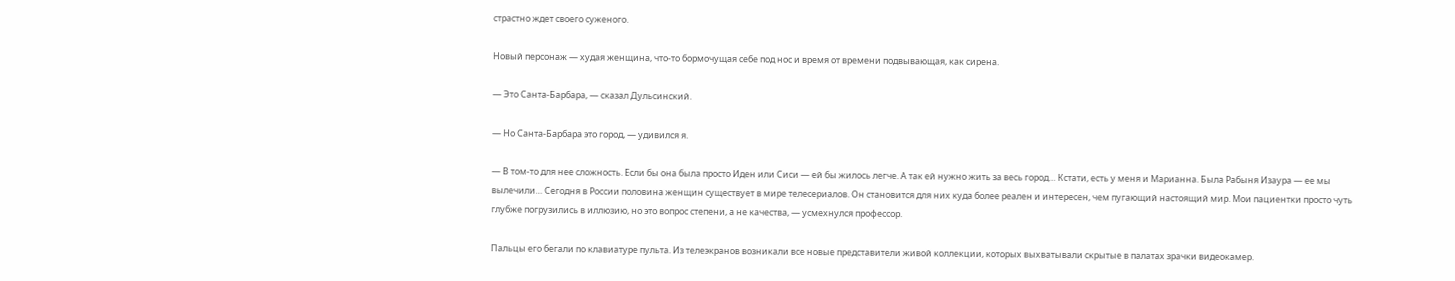страстно ждет своего суженого.

Новый персонаж — худая женщина, что-то бормочущая себе под нос и время от времени подвывающая, как сирена.

— Это Санта-Барбара, — сказал Дульсинский.

— Но Санта-Барбара это город, — удивился я.

— В том-то для нее сложность. Если бы она была просто Иден или Сиси — ей бы жилось легче. А так ей нужно жить за весь город… Кстати, есть у меня и Марианна. Была Рабыня Изаура — ее мы вылечили… Сегодня в России половина женщин существует в мире телесериалов. Он становится для них куда более реален и интересен, чем пугающий настоящий мир. Мои пациентки просто чуть глубже погрузились в иллюзию, но это вопрос степени, а не качества, — усмехнулся профессор.

Пальцы его бегали по клавиатуре пульта. Из телеэкранов возникали все новые представители живой коллекции, которых выхватывали скрытые в палатах зрачки видеокамер.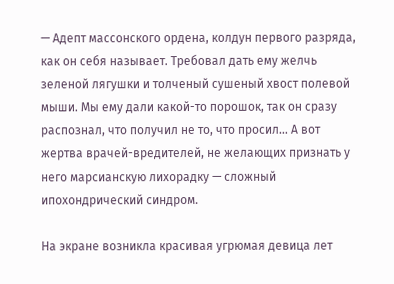— Адепт массонского ордена, колдун первого разряда, как он себя называет. Требовал дать ему желчь зеленой лягушки и толченый сушеный хвост полевой мыши. Мы ему дали какой-то порошок, так он сразу распознал, что получил не то, что просил… А вот жертва врачей-вредителей, не желающих признать у него марсианскую лихорадку — сложный ипохондрический синдром.

На экране возникла красивая угрюмая девица лет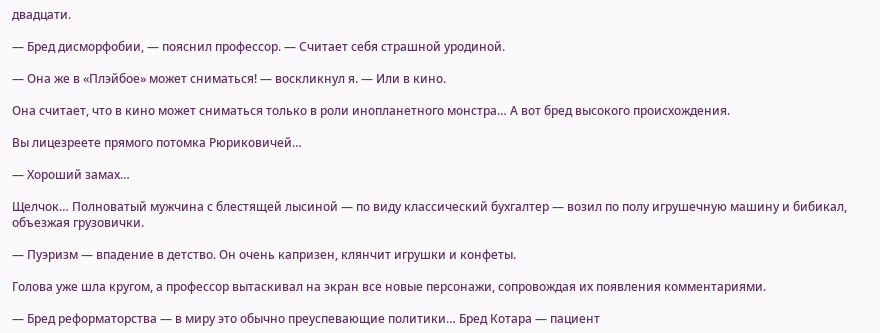двадцати.

— Бред дисморфобии, — пояснил профессор. — Считает себя страшной уродиной.

— Она же в «Плэйбое» может сниматься! — воскликнул я. — Или в кино.

Она считает, что в кино может сниматься только в роли инопланетного монстра… А вот бред высокого происхождения.

Вы лицезреете прямого потомка Рюриковичей…

— Хороший замах…

Щелчок… Полноватый мужчина с блестящей лысиной — по виду классический бухгалтер — возил по полу игрушечную машину и бибикал, объезжая грузовички.

— Пуэризм — впадение в детство. Он очень капризен, клянчит игрушки и конфеты.

Голова уже шла кругом, а профессор вытаскивал на экран все новые персонажи, сопровождая их появления комментариями.

— Бред реформаторства — в миру это обычно преуспевающие политики… Бред Котара — пациент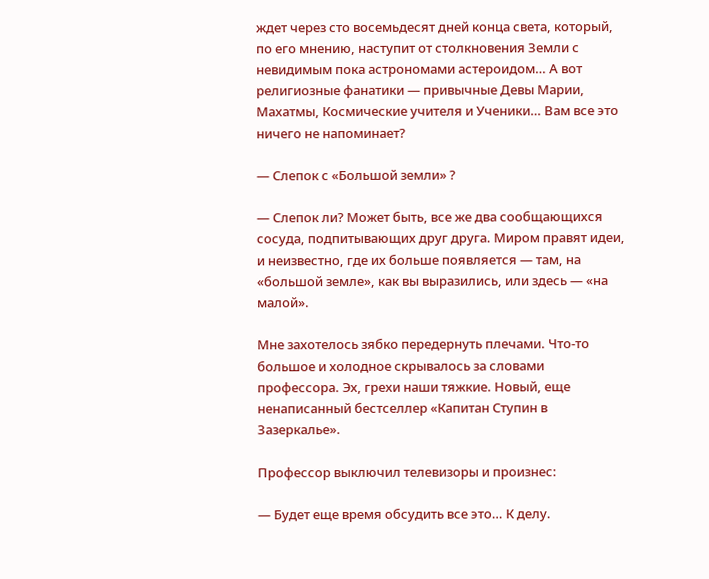ждет через сто восемьдесят дней конца света, который, по его мнению, наступит от столкновения Земли с невидимым пока астрономами астероидом… А вот религиозные фанатики — привычные Девы Марии, Махатмы, Космические учителя и Ученики… Вам все это ничего не напоминает?

— Слепок с «Большой земли» ?

— Слепок ли? Может быть, все же два сообщающихся сосуда, подпитывающих друг друга. Миром правят идеи, и неизвестно, где их больше появляется — там, на «большой земле», как вы выразились, или здесь — «на малой».

Мне захотелось зябко передернуть плечами. Что-то большое и холодное скрывалось за словами профессора. Эх, грехи наши тяжкие. Новый, еще ненаписанный бестселлер «Капитан Ступин в Зазеркалье».

Профессор выключил телевизоры и произнес:

— Будет еще время обсудить все это… К делу.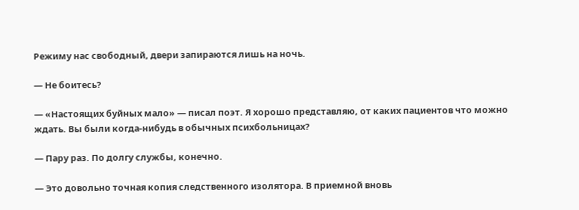Режиму нас свободный, двери запираются лишь на ночь.

— Не боитесь?

— «Настоящих буйных мало» — писал поэт. Я хорошо представляю, от каких пациентов что можно ждать. Вы были когда-нибудь в обычных психбольницах?

— Пару раз. По долгу службы, конечно.

— Это довольно точная копия следственного изолятора. В приемной вновь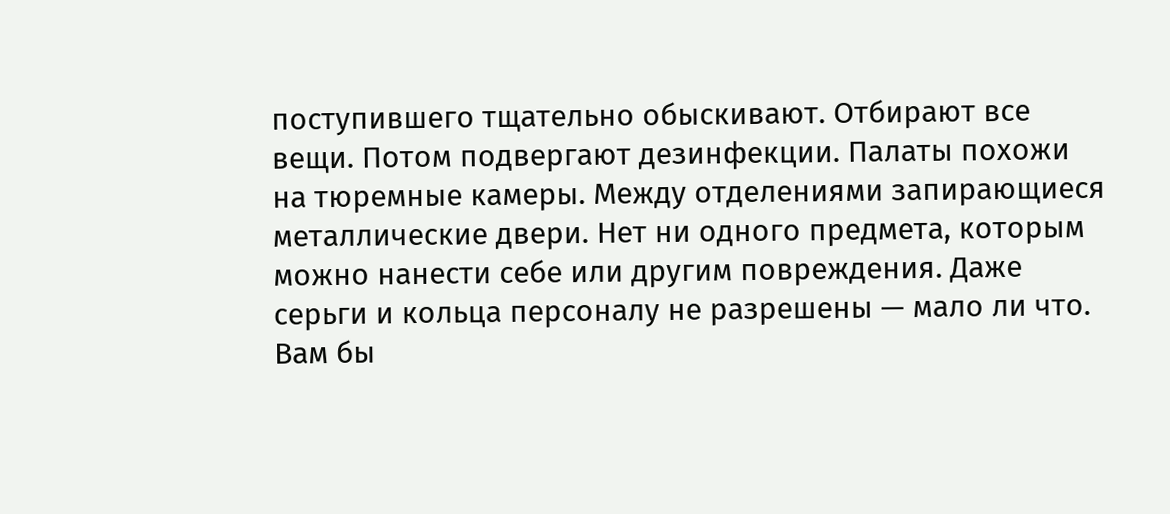поступившего тщательно обыскивают. Отбирают все вещи. Потом подвергают дезинфекции. Палаты похожи на тюремные камеры. Между отделениями запирающиеся металлические двери. Нет ни одного предмета, которым можно нанести себе или другим повреждения. Даже серьги и кольца персоналу не разрешены — мало ли что. Вам бы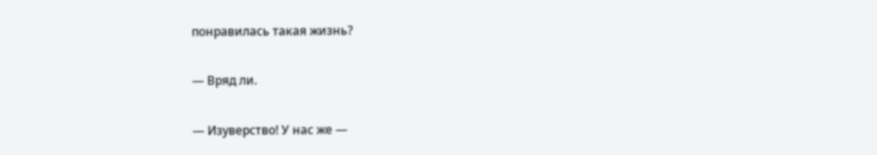понравилась такая жизнь?

— Вряд ли.

— Изуверство! У нас же —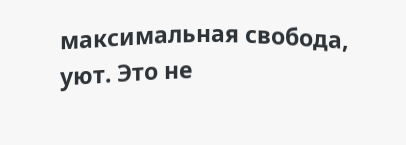максимальная свобода, уют. Это не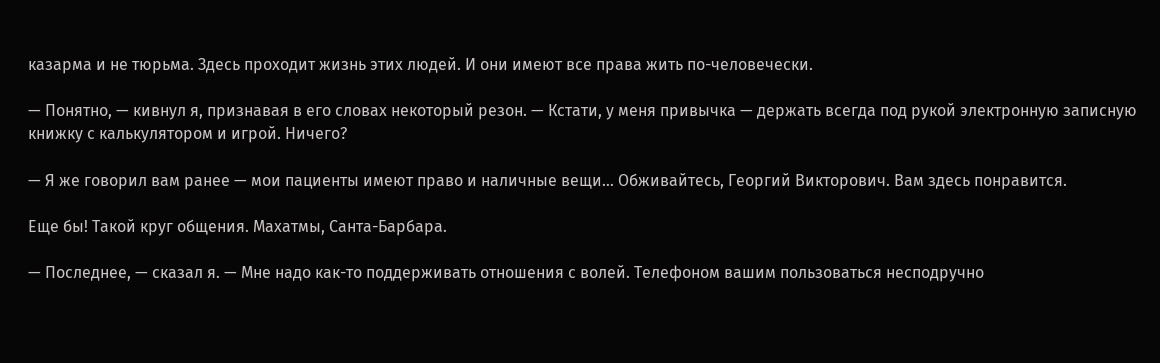казарма и не тюрьма. Здесь проходит жизнь этих людей. И они имеют все права жить по-человечески.

— Понятно, — кивнул я, признавая в его словах некоторый резон. — Кстати, у меня привычка — держать всегда под рукой электронную записную книжку с калькулятором и игрой. Ничего?

— Я же говорил вам ранее — мои пациенты имеют право и наличные вещи… Обживайтесь, Георгий Викторович. Вам здесь понравится.

Еще бы! Такой круг общения. Махатмы, Санта-Барбара.

— Последнее, — сказал я. — Мне надо как-то поддерживать отношения с волей. Телефоном вашим пользоваться несподручно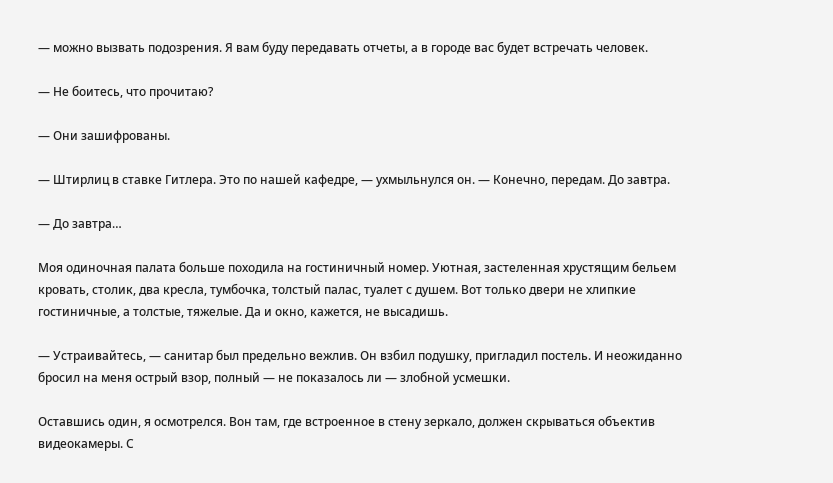— можно вызвать подозрения. Я вам буду передавать отчеты, а в городе вас будет встречать человек.

— Не боитесь, что прочитаю?

— Они зашифрованы.

— Штирлиц в ставке Гитлера. Это по нашей кафедре, — ухмыльнулся он. — Конечно, передам. До завтра.

— До завтра…

Моя одиночная палата больше походила на гостиничный номер. Уютная, застеленная хрустящим бельем кровать, столик, два кресла, тумбочка, толстый палас, туалет с душем. Вот только двери не хлипкие гостиничные, а толстые, тяжелые. Да и окно, кажется, не высадишь.

— Устраивайтесь, — санитар был предельно вежлив. Он взбил подушку, пригладил постель. И неожиданно бросил на меня острый взор, полный — не показалось ли — злобной усмешки.

Оставшись один, я осмотрелся. Вон там, где встроенное в стену зеркало, должен скрываться объектив видеокамеры. С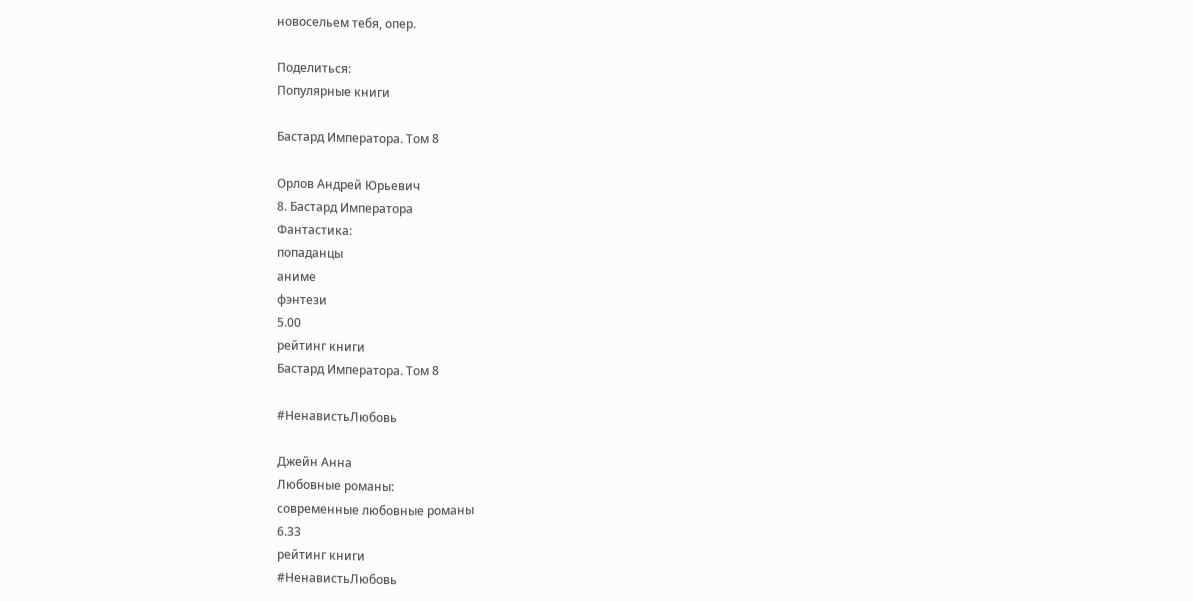новосельем тебя, опер.

Поделиться:
Популярные книги

Бастард Императора. Том 8

Орлов Андрей Юрьевич
8. Бастард Императора
Фантастика:
попаданцы
аниме
фэнтези
5.00
рейтинг книги
Бастард Императора. Том 8

#НенавистьЛюбовь

Джейн Анна
Любовные романы:
современные любовные романы
6.33
рейтинг книги
#НенавистьЛюбовь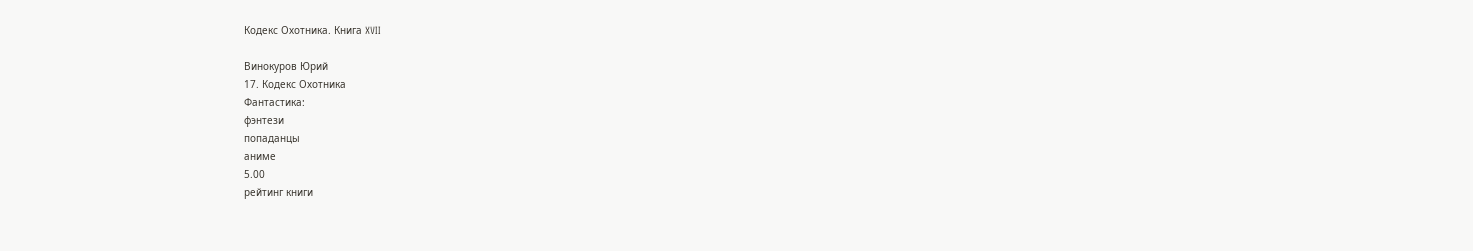Кодекс Охотника. Книга XVII

Винокуров Юрий
17. Кодекс Охотника
Фантастика:
фэнтези
попаданцы
аниме
5.00
рейтинг книги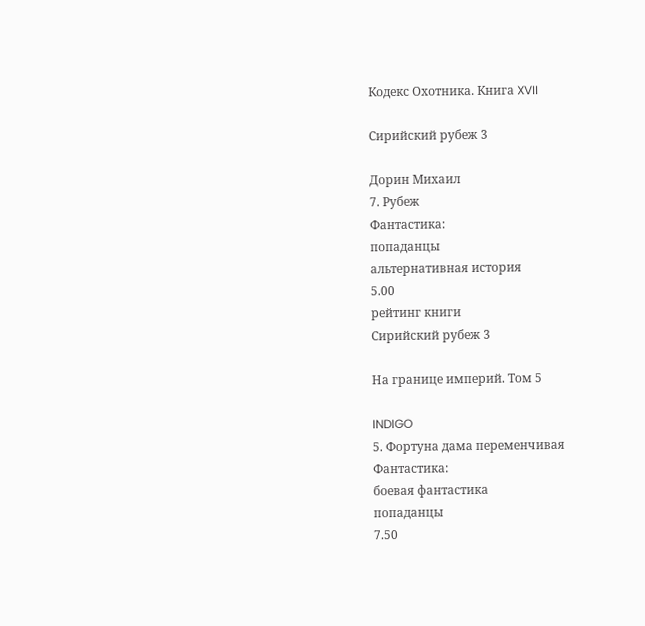Кодекс Охотника. Книга XVII

Сирийский рубеж 3

Дорин Михаил
7. Рубеж
Фантастика:
попаданцы
альтернативная история
5.00
рейтинг книги
Сирийский рубеж 3

На границе империй. Том 5

INDIGO
5. Фортуна дама переменчивая
Фантастика:
боевая фантастика
попаданцы
7.50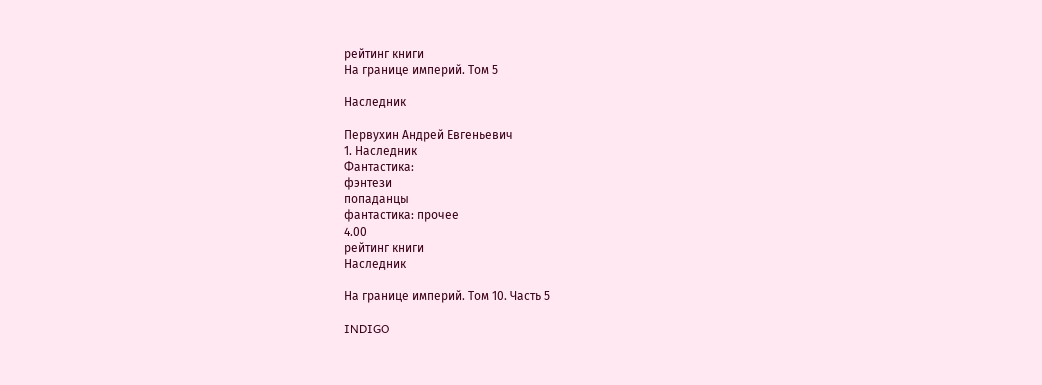рейтинг книги
На границе империй. Том 5

Наследник

Первухин Андрей Евгеньевич
1. Наследник
Фантастика:
фэнтези
попаданцы
фантастика: прочее
4.00
рейтинг книги
Наследник

На границе империй. Том 10. Часть 5

INDIGO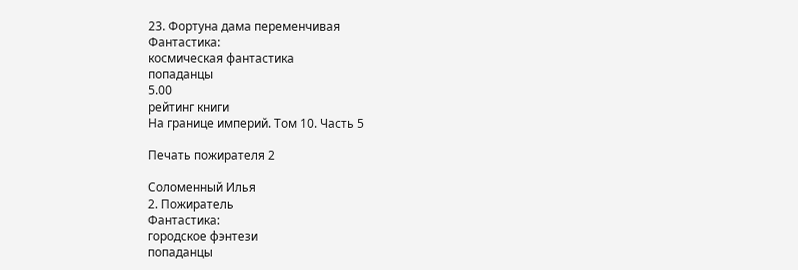23. Фортуна дама переменчивая
Фантастика:
космическая фантастика
попаданцы
5.00
рейтинг книги
На границе империй. Том 10. Часть 5

Печать пожирателя 2

Соломенный Илья
2. Пожиратель
Фантастика:
городское фэнтези
попаданцы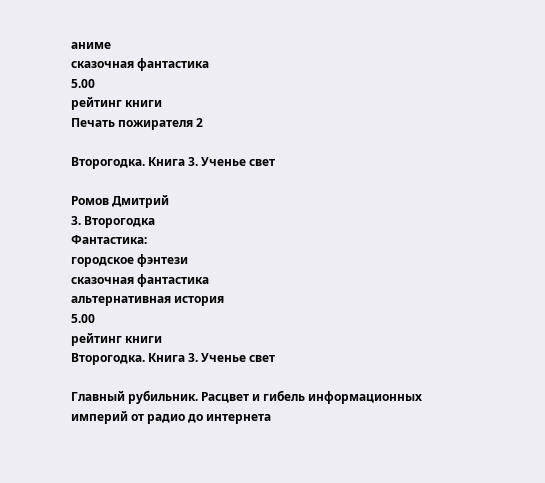аниме
сказочная фантастика
5.00
рейтинг книги
Печать пожирателя 2

Второгодка. Книга 3. Ученье свет

Ромов Дмитрий
3. Второгодка
Фантастика:
городское фэнтези
сказочная фантастика
альтернативная история
5.00
рейтинг книги
Второгодка. Книга 3. Ученье свет

Главный рубильник. Расцвет и гибель информационных империй от радио до интернета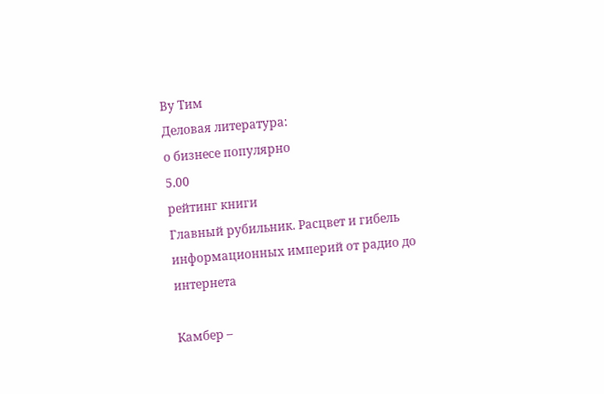Ву Тим
Деловая литература:
о бизнесе популярно
5.00
рейтинг книги
Главный рубильник. Расцвет и гибель информационных империй от радио до интернета

Камбер –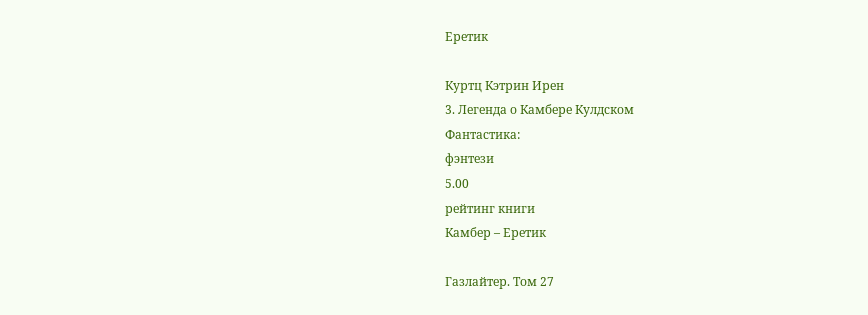Еретик

Куртц Кэтрин Ирен
3. Легенда о Камбере Кулдском
Фантастика:
фэнтези
5.00
рейтинг книги
Камбер – Еретик

Газлайтер. Том 27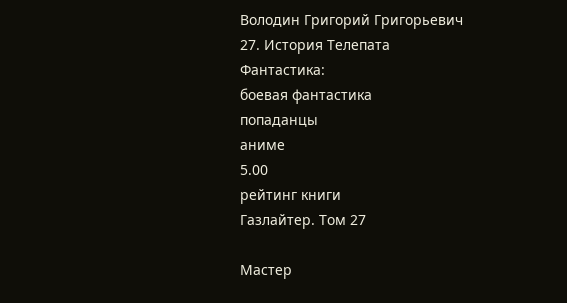Володин Григорий Григорьевич
27. История Телепата
Фантастика:
боевая фантастика
попаданцы
аниме
5.00
рейтинг книги
Газлайтер. Том 27

Мастер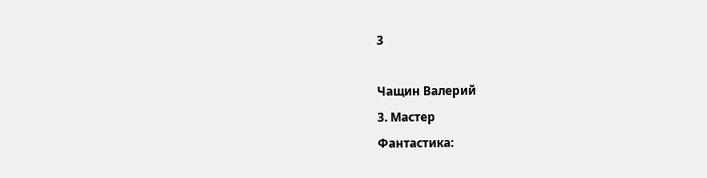3

Чащин Валерий
3. Мастер
Фантастика: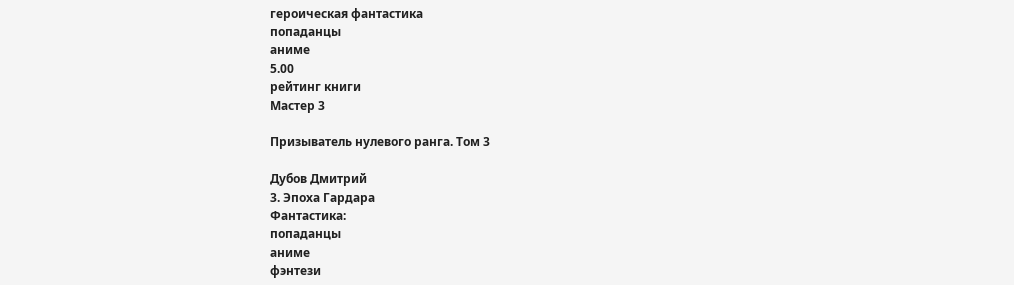героическая фантастика
попаданцы
аниме
5.00
рейтинг книги
Мастер 3

Призыватель нулевого ранга. Том 3

Дубов Дмитрий
3. Эпоха Гардара
Фантастика:
попаданцы
аниме
фэнтези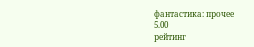фантастика: прочее
5.00
рейтинг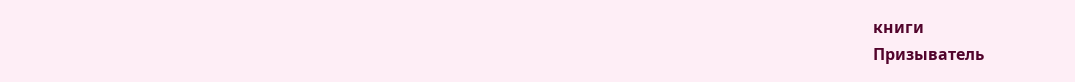книги
Призыватель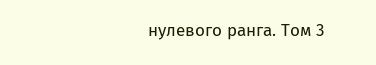нулевого ранга. Том 3